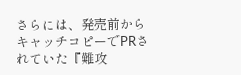さらには、発売前からキャッチコピーでPRされていた『難攻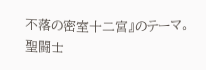不落の密室十二宮』のテーマ。 聖闘士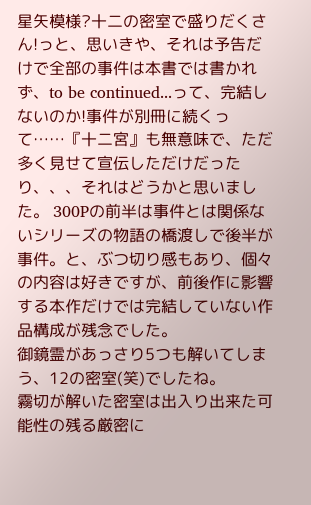星矢模様?十二の密室で盛りだくさん!っと、思いきや、それは予告だけで全部の事件は本書では書かれず、to be continued...って、完結しないのか!事件が別冊に続くって……『十二宮』も無意味で、ただ多く見せて宣伝しただけだったり、、、それはどうかと思いました。 300Pの前半は事件とは関係ないシリーズの物語の橋渡しで後半が事件。と、ぶつ切り感もあり、個々の内容は好きですが、前後作に影響する本作だけでは完結していない作品構成が残念でした。
御鏡霊があっさり5つも解いてしまう、12の密室(笑)でしたね。
霧切が解いた密室は出入り出来た可能性の残る厳密に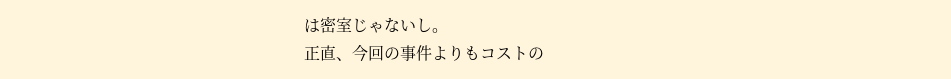は密室じゃないし。
正直、今回の事件よりもコストの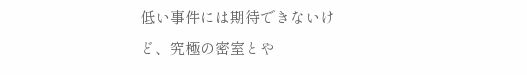低い事件には期待できないけど、究極の密室とや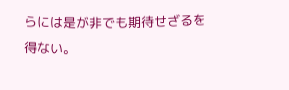らには是が非でも期待せざるを得ない。